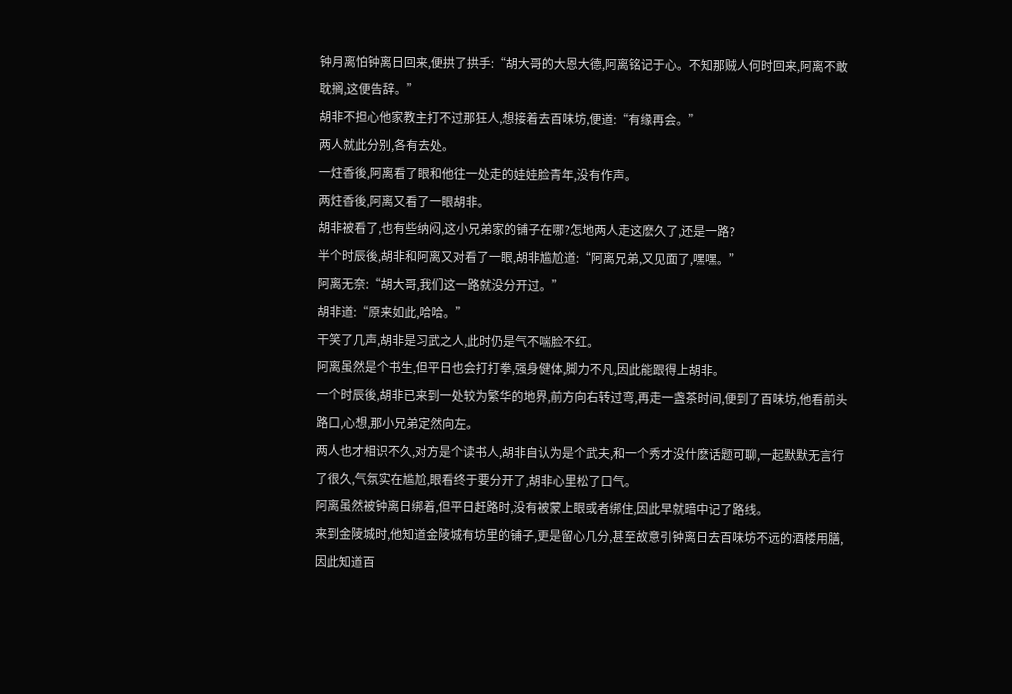钟月离怕钟离日回来,便拱了拱手:“胡大哥的大恩大德,阿离铭记于心。不知那贼人何时回来,阿离不敢耽搁,这便告辞。”
胡非不担心他家教主打不过那狂人,想接着去百味坊,便道:“有缘再会。”
两人就此分别,各有去处。
一炷香後,阿离看了眼和他往一处走的娃娃脸青年,没有作声。
两炷香後,阿离又看了一眼胡非。
胡非被看了,也有些纳闷,这小兄弟家的铺子在哪?怎地两人走这麽久了,还是一路?
半个时辰後,胡非和阿离又对看了一眼,胡非尴尬道:“阿离兄弟,又见面了,嘿嘿。”
阿离无奈:“胡大哥,我们这一路就没分开过。”
胡非道:“原来如此,哈哈。”
干笑了几声,胡非是习武之人,此时仍是气不喘脸不红。
阿离虽然是个书生,但平日也会打打拳,强身健体,脚力不凡,因此能跟得上胡非。
一个时辰後,胡非已来到一处较为繁华的地界,前方向右转过弯,再走一盏茶时间,便到了百味坊,他看前头路口,心想,那小兄弟定然向左。
两人也才相识不久,对方是个读书人,胡非自认为是个武夫,和一个秀才没什麽话题可聊,一起默默无言行了很久,气氛实在尴尬,眼看终于要分开了,胡非心里松了口气。
阿离虽然被钟离日绑着,但平日赶路时,没有被蒙上眼或者绑住,因此早就暗中记了路线。
来到金陵城时,他知道金陵城有坊里的铺子,更是留心几分,甚至故意引钟离日去百味坊不远的酒楼用膳,因此知道百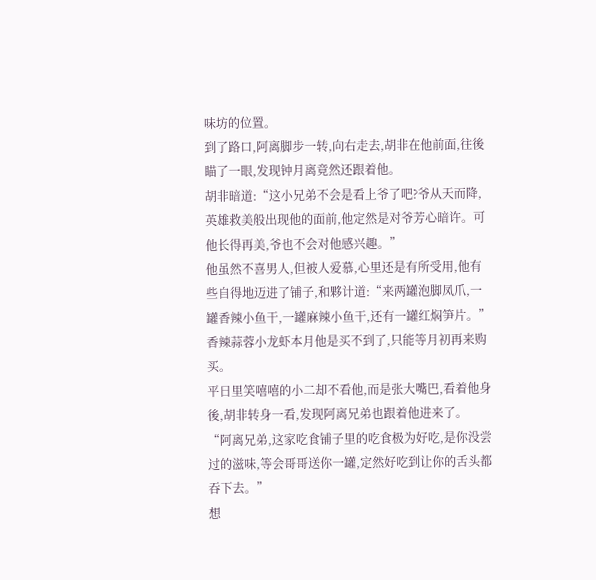味坊的位置。
到了路口,阿离脚步一转,向右走去,胡非在他前面,往後瞄了一眼,发现钟月离竟然还跟着他。
胡非暗道:“这小兄弟不会是看上爷了吧?爷从天而降,英雄救美般出现他的面前,他定然是对爷芳心暗许。可他长得再美,爷也不会对他感兴趣。”
他虽然不喜男人,但被人爱慕,心里还是有所受用,他有些自得地迈进了铺子,和夥计道:“来两罐泡脚凤爪,一罐香辣小鱼干,一罐麻辣小鱼干,还有一罐红焖笋片。”
香辣蒜蓉小龙虾本月他是买不到了,只能等月初再来购买。
平日里笑嘻嘻的小二却不看他,而是张大嘴巴,看着他身後,胡非转身一看,发现阿离兄弟也跟着他进来了。
“阿离兄弟,这家吃食铺子里的吃食极为好吃,是你没尝过的滋味,等会哥哥送你一罐,定然好吃到让你的舌头都吞下去。”
想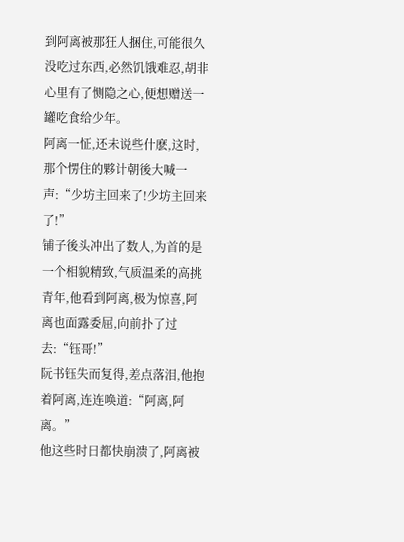到阿离被那狂人捆住,可能很久没吃过东西,必然饥饿难忍,胡非心里有了恻隐之心,便想赠送一罐吃食给少年。
阿离一怔,还未说些什麽,这时,那个愣住的夥计朝後大喊一声:“少坊主回来了!少坊主回来了!”
铺子後头冲出了数人,为首的是一个相貌精致,气质温柔的高挑青年,他看到阿离,极为惊喜,阿离也面露委屈,向前扑了过去:“钰哥!”
阮书钰失而复得,差点落泪,他抱着阿离,连连唤道:“阿离,阿离。”
他这些时日都快崩溃了,阿离被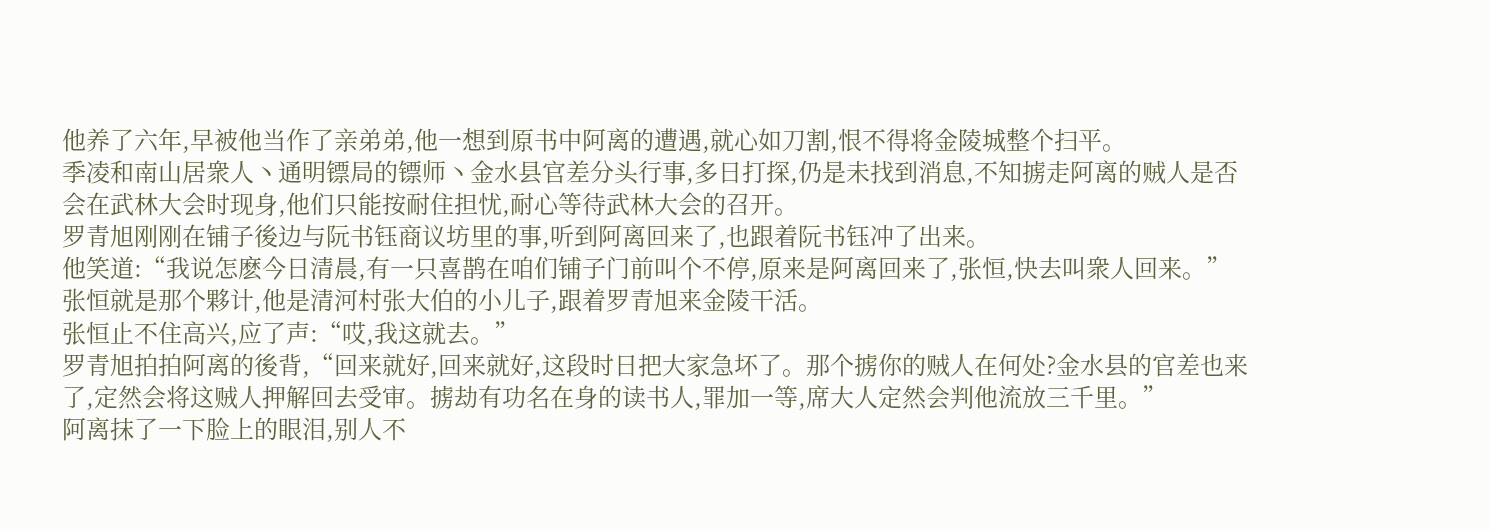他养了六年,早被他当作了亲弟弟,他一想到原书中阿离的遭遇,就心如刀割,恨不得将金陵城整个扫平。
季凌和南山居衆人丶通明镖局的镖师丶金水县官差分头行事,多日打探,仍是未找到消息,不知掳走阿离的贼人是否会在武林大会时现身,他们只能按耐住担忧,耐心等待武林大会的召开。
罗青旭刚刚在铺子後边与阮书钰商议坊里的事,听到阿离回来了,也跟着阮书钰冲了出来。
他笑道:“我说怎麽今日清晨,有一只喜鹊在咱们铺子门前叫个不停,原来是阿离回来了,张恒,快去叫衆人回来。”
张恒就是那个夥计,他是清河村张大伯的小儿子,跟着罗青旭来金陵干活。
张恒止不住高兴,应了声:“哎,我这就去。”
罗青旭拍拍阿离的後背,“回来就好,回来就好,这段时日把大家急坏了。那个掳你的贼人在何处?金水县的官差也来了,定然会将这贼人押解回去受审。掳劫有功名在身的读书人,罪加一等,席大人定然会判他流放三千里。”
阿离抹了一下脸上的眼泪,别人不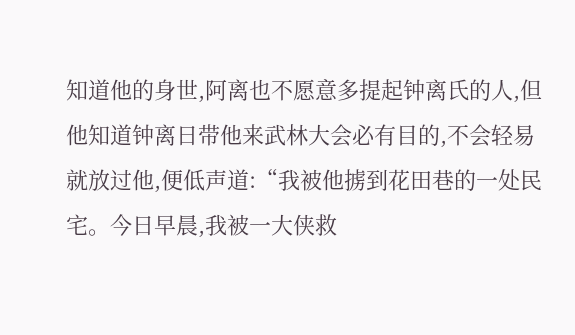知道他的身世,阿离也不愿意多提起钟离氏的人,但他知道钟离日带他来武林大会必有目的,不会轻易就放过他,便低声道:“我被他掳到花田巷的一处民宅。今日早晨,我被一大侠救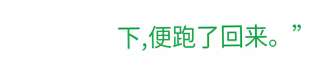下,便跑了回来。”